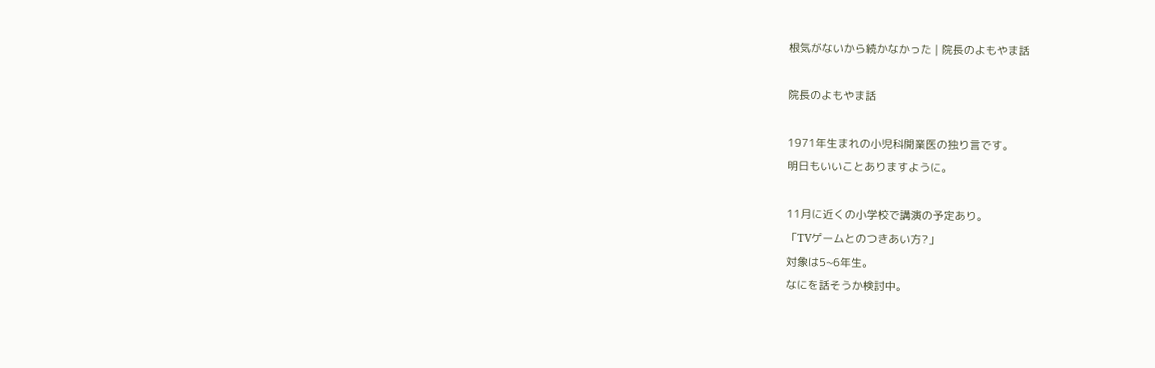根気がないから続かなかった | 院長のよもやま話

院長のよもやま話

1971年生まれの小児科開業医の独り言です。
明日もいいことありますように。

11月に近くの小学校で講演の予定あり。
「TVゲームとのつきあい方?」
対象は5~6年生。
なにを話そうか検討中。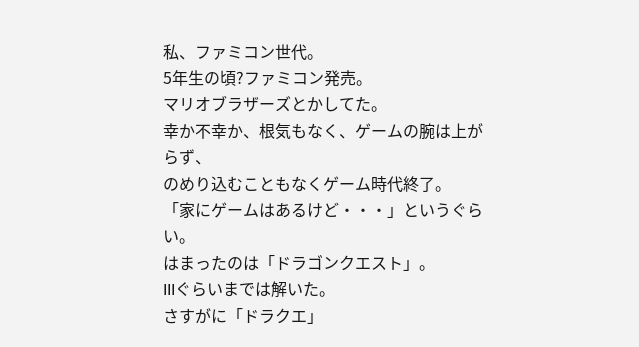私、ファミコン世代。
5年生の頃?ファミコン発売。
マリオブラザーズとかしてた。
幸か不幸か、根気もなく、ゲームの腕は上がらず、
のめり込むこともなくゲーム時代終了。
「家にゲームはあるけど・・・」というぐらい。
はまったのは「ドラゴンクエスト」。
IIIぐらいまでは解いた。
さすがに「ドラクエ」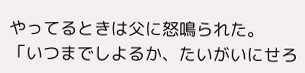やってるときは父に怒鳴られた。
「いつまでしよるか、たいがいにせろ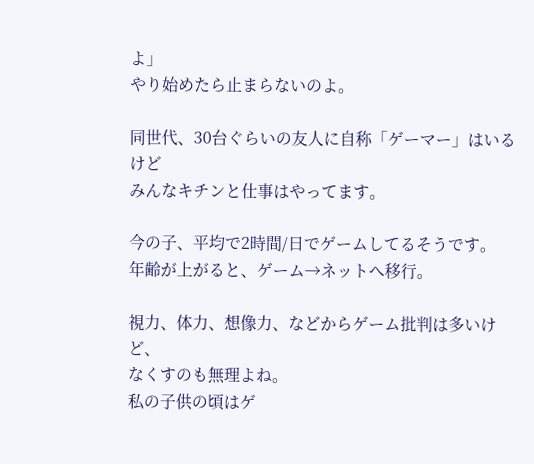よ」
やり始めたら止まらないのよ。

同世代、30台ぐらいの友人に自称「ゲーマー」はいるけど
みんなキチンと仕事はやってます。

今の子、平均で2時間/日でゲームしてるそうです。
年齢が上がると、ゲーム→ネットへ移行。

視力、体力、想像力、などからゲーム批判は多いけど、
なくすのも無理よね。
私の子供の頃はゲ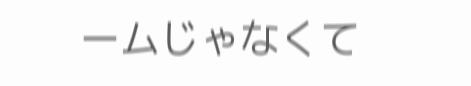ームじゃなくて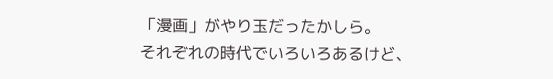「漫画」がやり玉だったかしら。
それぞれの時代でいろいろあるけど、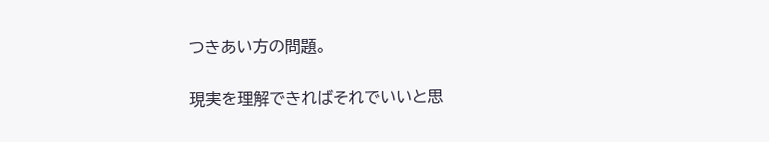つきあい方の問題。

現実を理解できればそれでいいと思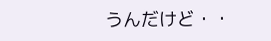うんだけど・・